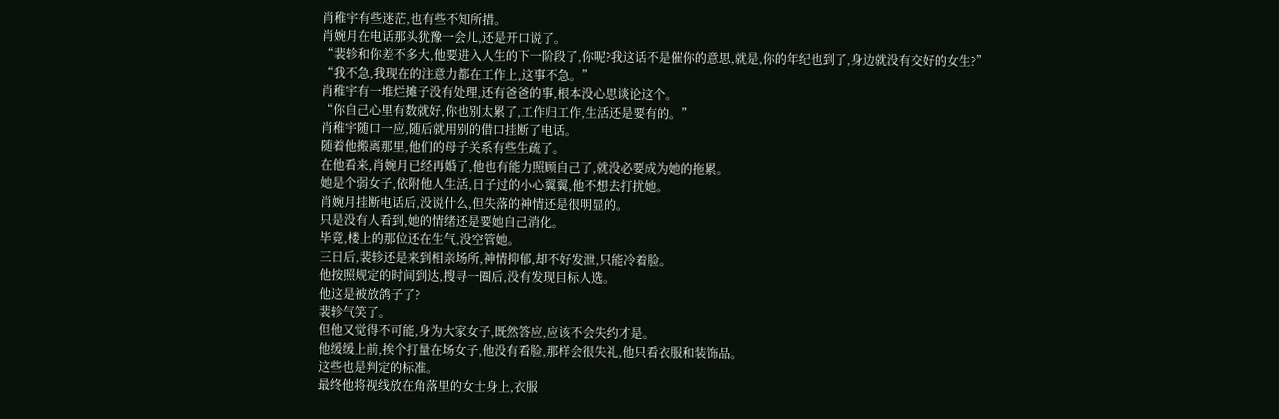肖稚宇有些迷茫,也有些不知所措。
肖婉月在电话那头犹豫一会儿,还是开口说了。
“裴轸和你差不多大,他要进入人生的下一阶段了,你呢?我这话不是催你的意思,就是,你的年纪也到了,身边就没有交好的女生?”
“我不急,我现在的注意力都在工作上,这事不急。”
肖稚宇有一堆烂摊子没有处理,还有爸爸的事,根本没心思谈论这个。
“你自己心里有数就好,你也别太累了,工作归工作,生活还是要有的。”
肖稚宇随口一应,随后就用别的借口挂断了电话。
随着他搬离那里,他们的母子关系有些生疏了。
在他看来,肖婉月已经再婚了,他也有能力照顾自己了,就没必要成为她的拖累。
她是个弱女子,依附他人生活,日子过的小心翼翼,他不想去打扰她。
肖婉月挂断电话后,没说什么,但失落的神情还是很明显的。
只是没有人看到,她的情绪还是要她自己消化。
毕竟,楼上的那位还在生气,没空管她。
三日后,裴轸还是来到相亲场所,神情抑郁,却不好发泄,只能冷着脸。
他按照规定的时间到达,搜寻一圈后,没有发现目标人选。
他这是被放鸽子了?
裴轸气笑了。
但他又觉得不可能,身为大家女子,既然答应,应该不会失约才是。
他缓缓上前,挨个打量在场女子,他没有看脸,那样会很失礼,他只看衣服和装饰品。
这些也是判定的标准。
最终他将视线放在角落里的女士身上,衣服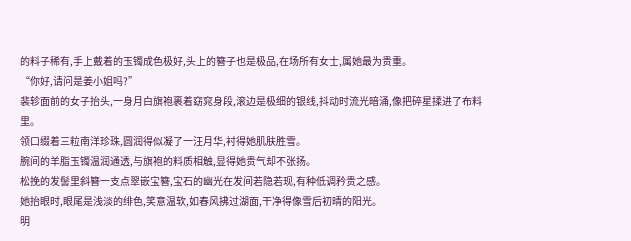的料子稀有,手上戴着的玉镯成色极好,头上的簪子也是极品,在场所有女士,属她最为贵重。
“你好,请问是姜小姐吗?”
裴轸面前的女子抬头,一身月白旗袍裹着窈窕身段,滚边是极细的银线,抖动时流光暗涌,像把碎星揉进了布料里。
领口缀着三粒南洋珍珠,圆润得似凝了一汪月华,衬得她肌肤胜雪。
腕间的羊脂玉镯温润通透,与旗袍的料质相触,显得她贵气却不张扬。
松挽的发髻里斜簪一支点翠嵌宝簪,宝石的幽光在发间若隐若现,有种低调矜贵之感。
她抬眼时,眼尾是浅淡的绯色,笑意温软,如春风拂过湖面,干净得像雪后初晴的阳光。
明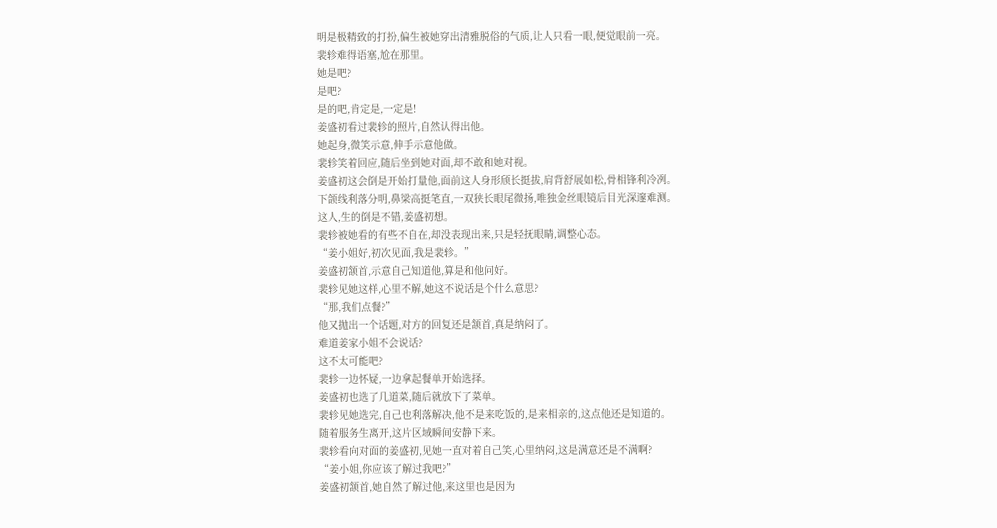明是极精致的打扮,偏生被她穿出清雅脱俗的气质,让人只看一眼,便觉眼前一亮。
裴轸难得语塞,尬在那里。
她是吧?
是吧?
是的吧,肯定是,一定是!
姜盛初看过裴轸的照片,自然认得出他。
她起身,微笑示意,伸手示意他做。
裴轸笑着回应,随后坐到她对面,却不敢和她对视。
姜盛初这会倒是开始打量他,面前这人身形颀长挺拔,肩背舒展如松,骨相锋利冷冽。
下颌线利落分明,鼻梁高挺笔直,一双狭长眼尾微扬,唯独金丝眼镜后目光深邃难测。
这人,生的倒是不错,姜盛初想。
裴轸被她看的有些不自在,却没表现出来,只是轻抚眼睛,调整心态。
“姜小姐好,初次见面,我是裴轸。”
姜盛初颔首,示意自己知道他,算是和他问好。
裴轸见她这样,心里不解,她这不说话是个什么意思?
“那,我们点餐?”
他又抛出一个话题,对方的回复还是颔首,真是纳闷了。
难道姜家小姐不会说话?
这不太可能吧?
裴轸一边怀疑,一边拿起餐单开始选择。
姜盛初也选了几道菜,随后就放下了菜单。
裴轸见她选完,自己也利落解决,他不是来吃饭的,是来相亲的,这点他还是知道的。
随着服务生离开,这片区域瞬间安静下来。
裴轸看向对面的姜盛初,见她一直对着自己笑,心里纳闷,这是满意还是不满啊?
“姜小姐,你应该了解过我吧?”
姜盛初颔首,她自然了解过他,来这里也是因为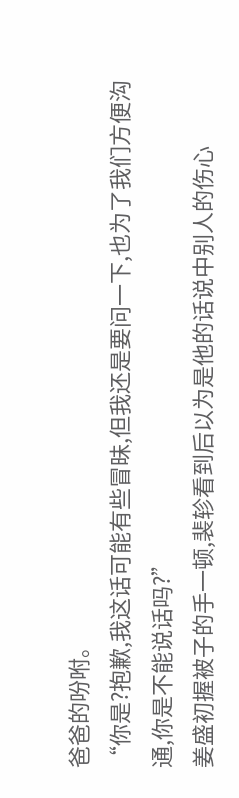爸爸的吩咐。
“你是?抱歉,我这话可能有些冒昧,但我还是要问一下,也为了我们方便沟通,你是不能说话吗?”
姜盛初握被子的手一顿,裴轸看到后以为是他的话说中别人的伤心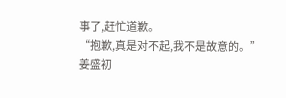事了,赶忙道歉。
“抱歉,真是对不起,我不是故意的。”
姜盛初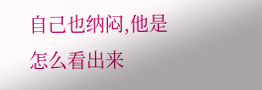自己也纳闷,他是怎么看出来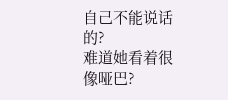自己不能说话的?
难道她看着很像哑巴?